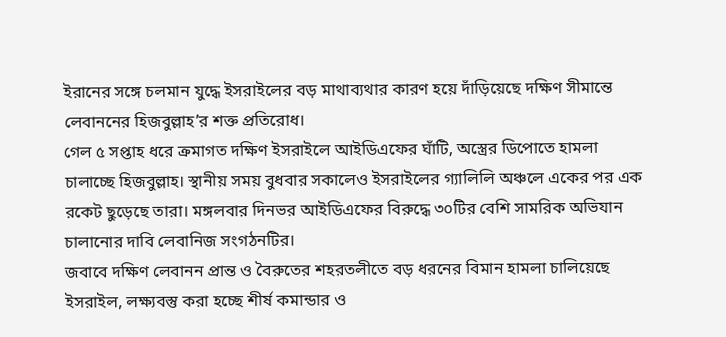ইরানের সঙ্গে চলমান যুদ্ধে ইসরাইলের বড় মাথাব্যথার কারণ হয়ে দাঁড়িয়েছে দক্ষিণ সীমান্তে লেবাননের হিজবুল্লাহ’র শক্ত প্রতিরোধ।
গেল ৫ সপ্তাহ ধরে ক্রমাগত দক্ষিণ ইসরাইলে আইডিএফের ঘাঁটি, অস্ত্রের ডিপোতে হামলা চালাচ্ছে হিজবুল্লাহ। স্থানীয় সময় বুধবার সকালেও ইসরাইলের গ্যালিলি অঞ্চলে একের পর এক রকেট ছুড়েছে তারা। মঙ্গলবার দিনভর আইডিএফের বিরুদ্ধে ৩০টির বেশি সামরিক অভিযান চালানোর দাবি লেবানিজ সংগঠনটির।
জবাবে দক্ষিণ লেবানন প্রান্ত ও বৈরুতের শহরতলীতে বড় ধরনের বিমান হামলা চালিয়েছে ইসরাইল, লক্ষ্যবস্তু করা হচ্ছে শীর্ষ কমান্ডার ও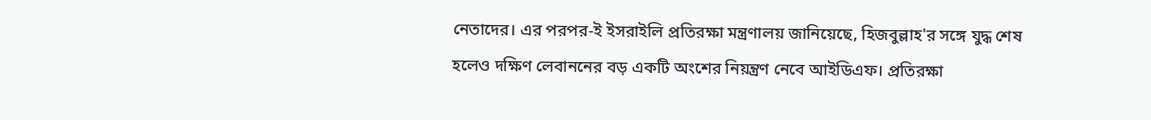নেতাদের। এর পরপর-ই ইসরাইলি প্রতিরক্ষা মন্ত্রণালয় জানিয়েছে, হিজবুল্লাহ'র সঙ্গে যুদ্ধ শেষ হলেও দক্ষিণ লেবাননের বড় একটি অংশের নিয়ন্ত্রণ নেবে আইডিএফ। প্রতিরক্ষা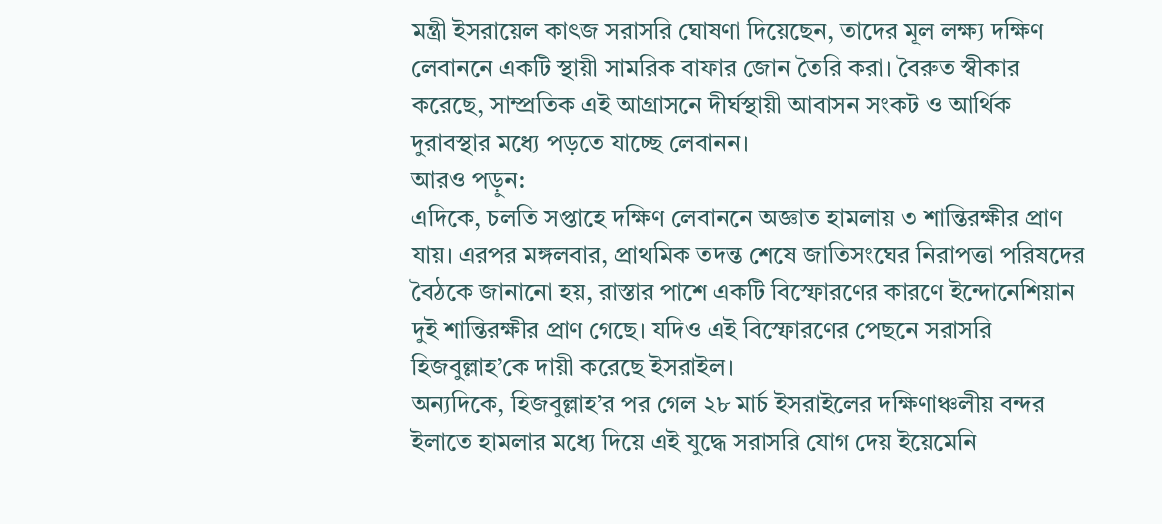মন্ত্রী ইসরায়েল কাৎজ সরাসরি ঘোষণা দিয়েছেন, তাদের মূল লক্ষ্য দক্ষিণ লেবাননে একটি স্থায়ী সামরিক বাফার জোন তৈরি করা। বৈরুত স্বীকার করেছে, সাম্প্রতিক এই আগ্রাসনে দীর্ঘস্থায়ী আবাসন সংকট ও আর্থিক দুরাবস্থার মধ্যে পড়তে যাচ্ছে লেবানন।
আরও পড়ুন:
এদিকে, চলতি সপ্তাহে দক্ষিণ লেবাননে অজ্ঞাত হামলায় ৩ শান্তিরক্ষীর প্রাণ যায়। এরপর মঙ্গলবার, প্রাথমিক তদন্ত শেষে জাতিসংঘের নিরাপত্তা পরিষদের বৈঠকে জানানো হয়, রাস্তার পাশে একটি বিস্ফোরণের কারণে ইন্দোনেশিয়ান দুই শান্তিরক্ষীর প্রাণ গেছে। যদিও এই বিস্ফোরণের পেছনে সরাসরি হিজবুল্লাহ’কে দায়ী করেছে ইসরাইল।
অন্যদিকে, হিজবুল্লাহ’র পর গেল ২৮ মার্চ ইসরাইলের দক্ষিণাঞ্চলীয় বন্দর ইলাতে হামলার মধ্যে দিয়ে এই যুদ্ধে সরাসরি যোগ দেয় ইয়েমেনি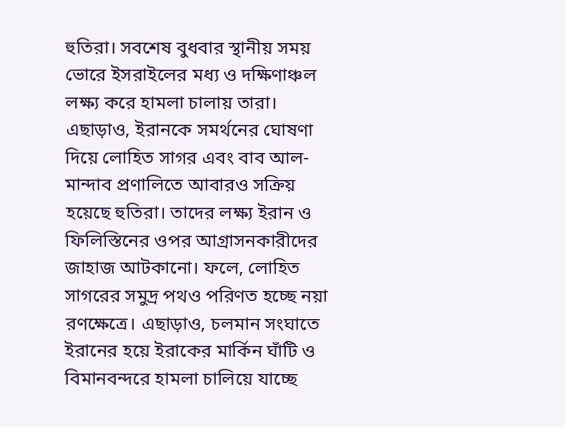হুতিরা। সবশেষ বুধবার স্থানীয় সময় ভোরে ইসরাইলের মধ্য ও দক্ষিণাঞ্চল লক্ষ্য করে হামলা চালায় তারা। এছাড়াও, ইরানকে সমর্থনের ঘোষণা দিয়ে লোহিত সাগর এবং বাব আল-মান্দাব প্রণালিতে আবারও সক্রিয় হয়েছে হুতিরা। তাদের লক্ষ্য ইরান ও ফিলিস্তিনের ওপর আগ্রাসনকারীদের জাহাজ আটকানো। ফলে, লোহিত সাগরের সমুদ্র পথও পরিণত হচ্ছে নয়া রণক্ষেত্রে। এছাড়াও, চলমান সংঘাতে ইরানের হয়ে ইরাকের মার্কিন ঘাঁটি ও বিমানবন্দরে হামলা চালিয়ে যাচ্ছে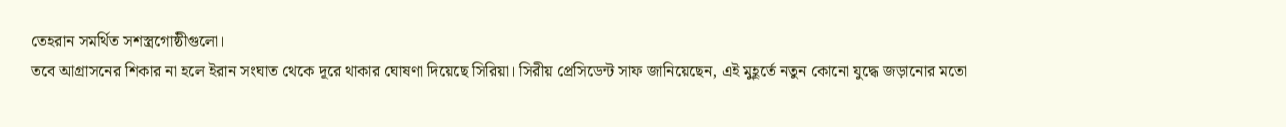তেহরান সমর্থিত সশস্ত্রগোষ্ঠীগুলো।
তবে আগ্রাসনের শিকার না হলে ইরান সংঘাত থেকে দূরে থাকার ঘোষণা দিয়েছে সিরিয়া। সিরীয় প্রেসিডেন্ট সাফ জানিয়েছেন, এই মুহূর্তে নতুন কোনো যুদ্ধে জড়ানোর মতো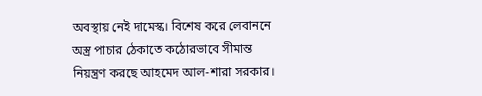অবস্থায় নেই দামেস্ক। বিশেষ করে লেবাননে অস্ত্র পাচার ঠেকাতে কঠোরভাবে সীমান্ত নিয়ন্ত্রণ করছে আহমেদ আল-শারা সরকার।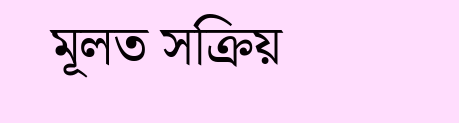মূলত সক্রিয়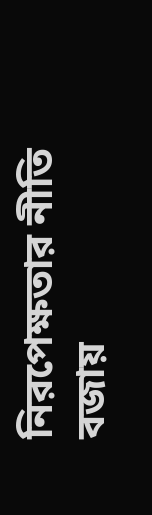নিরপেক্ষতার নীতি বজায়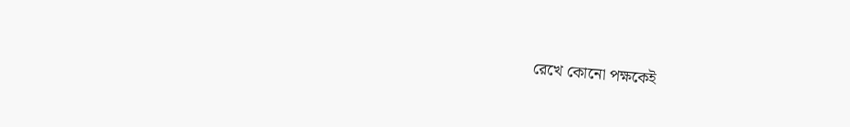রেখে কোনো পক্ষকেই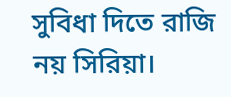সুবিধা দিতে রাজি নয় সিরিয়া।